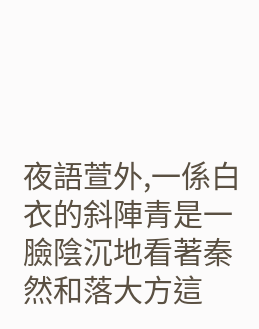夜語萱外,一係白衣的斜陣青是一臉陰沉地看著秦然和落大方這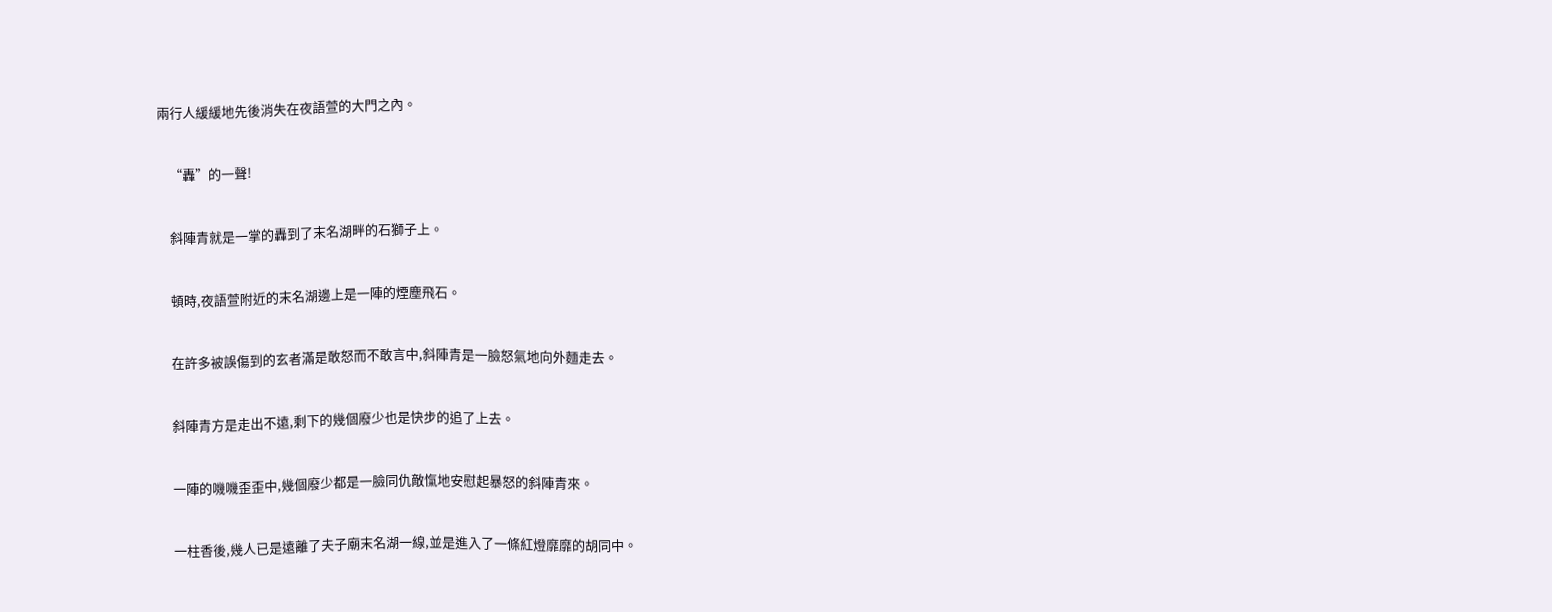兩行人緩緩地先後消失在夜語萱的大門之內。


    “轟”的一聲!


    斜陣青就是一掌的轟到了末名湖畔的石獅子上。


    頓時,夜語萱附近的末名湖邊上是一陣的煙塵飛石。


    在許多被誤傷到的玄者滿是敢怒而不敢言中,斜陣青是一臉怒氣地向外麵走去。


    斜陣青方是走出不遠,剩下的幾個廢少也是快步的追了上去。


    一陣的嘰嘰歪歪中,幾個廢少都是一臉同仇敵愾地安慰起暴怒的斜陣青來。


    一柱香後,幾人已是遠離了夫子廟末名湖一線,並是進入了一條紅燈靡靡的胡同中。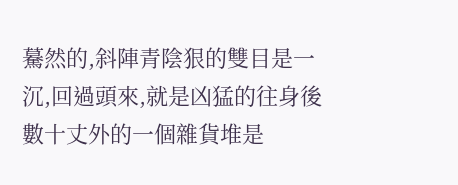驀然的,斜陣青陰狠的雙目是一沉,回過頭來,就是凶猛的往身後數十丈外的一個雜貨堆是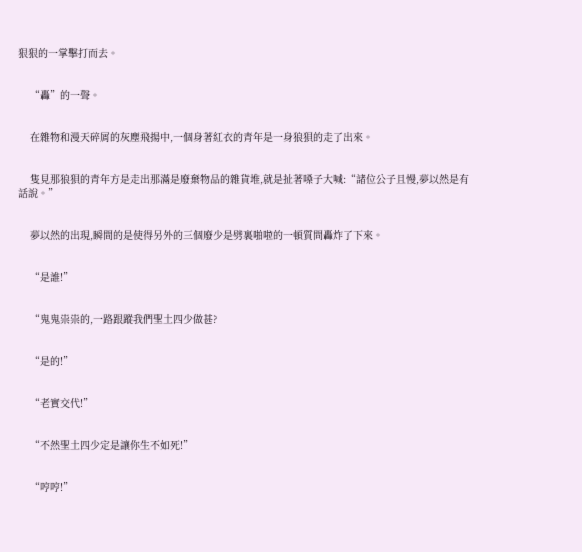狠狠的一掌擊打而去。


    “轟”的一聲。


    在雜物和漫天碎屑的灰塵飛揚中,一個身著紅衣的青年是一身狼狽的走了出來。


    隻見那狼狽的青年方是走出那滿是廢棄物品的雜貨堆,就是扯著嗓子大喊:“諸位公子且慢,夢以然是有話說。”


    夢以然的出現,瞬間的是使得另外的三個廢少是劈裏啪啦的一頓質問轟炸了下來。


    “是誰!”


    “鬼鬼祟祟的,一路跟蹤我們聖土四少做甚?


    “是的!”


    “老實交代!”


    “不然聖土四少定是讓你生不如死!”


    “哼哼!”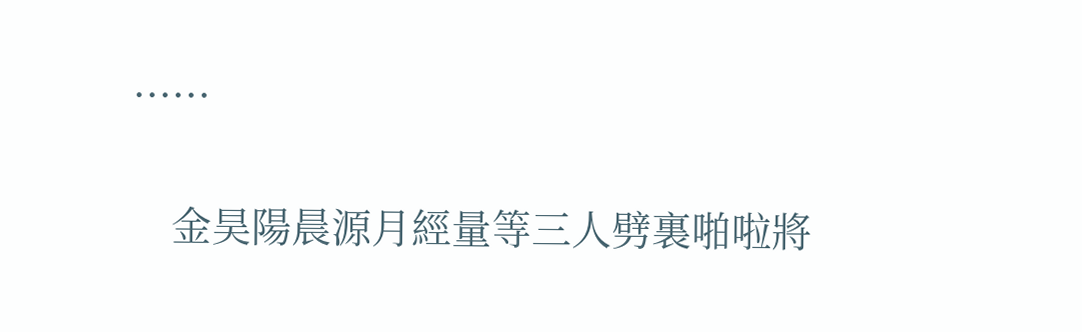......


    金昊陽晨源月經量等三人劈裏啪啦將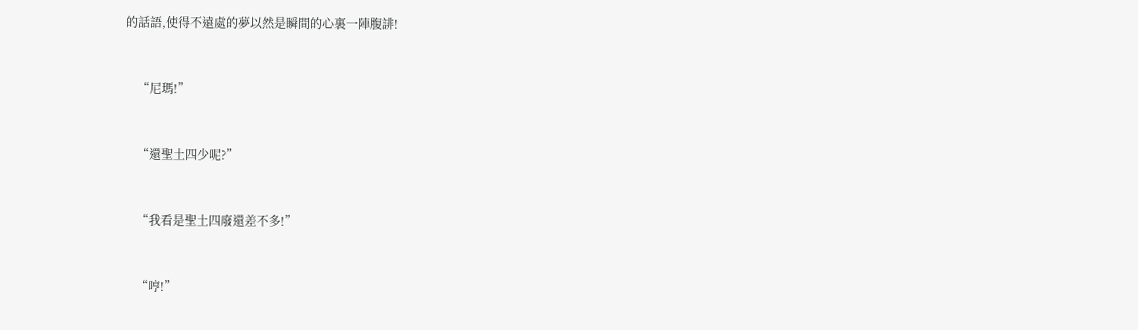的話語,使得不遠處的夢以然是瞬間的心裏一陣腹誹!


    “尼瑪!”


    “還聖土四少呢?”


    “我看是聖土四廢還差不多!”


    “哼!”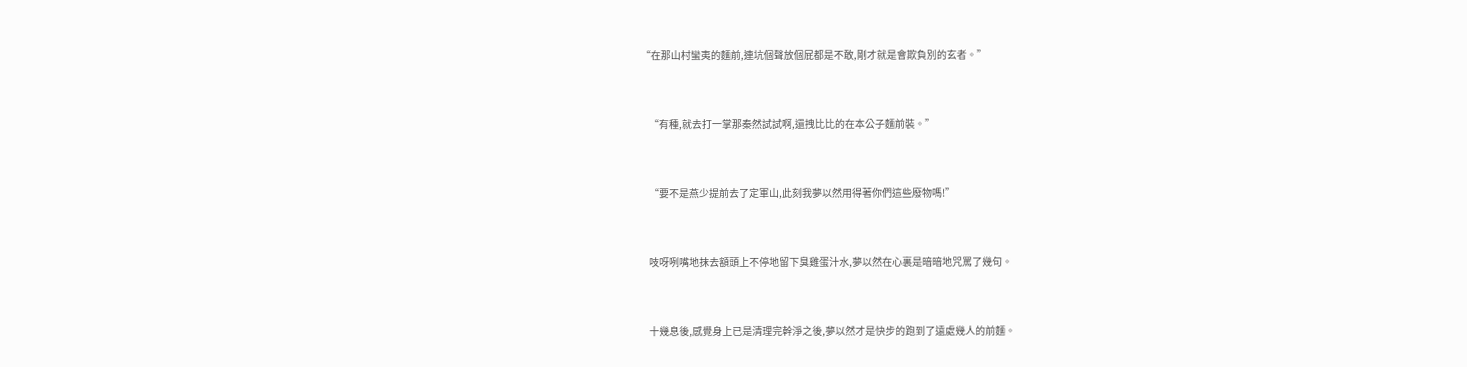“在那山村蠻夷的麵前,連坑個聲放個屁都是不敢,剛才就是會欺負別的玄者。”


    “有種,就去打一掌那秦然試試啊,還拽比比的在本公子麵前裝。”


    “要不是燕少提前去了定軍山,此刻我夢以然用得著你們這些廢物嗎!”


    吱呀咧嘴地抹去額頭上不停地留下臭雞蛋汁水,夢以然在心裏是暗暗地咒罵了幾句。


    十幾息後,感覺身上已是清理完幹淨之後,夢以然才是快步的跑到了遠處幾人的前麵。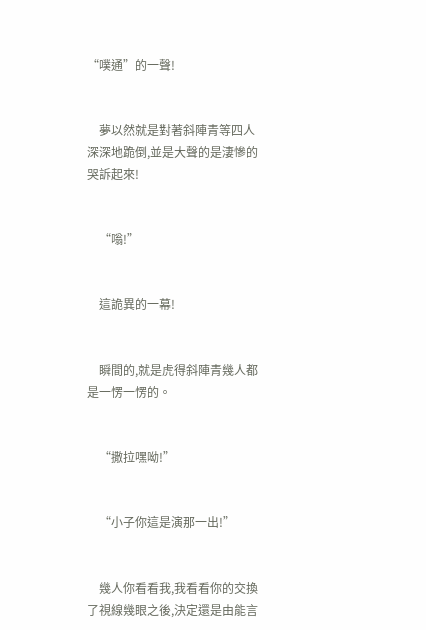“噗通”的一聲!


    夢以然就是對著斜陣青等四人深深地跪倒,並是大聲的是淒慘的哭訴起來!


    “嗡!”


    這詭異的一幕!


    瞬間的,就是虎得斜陣青幾人都是一愣一愣的。


    “撒拉嘿呦!”


    “小子你這是演那一出!”


    幾人你看看我,我看看你的交換了視線幾眼之後,決定還是由能言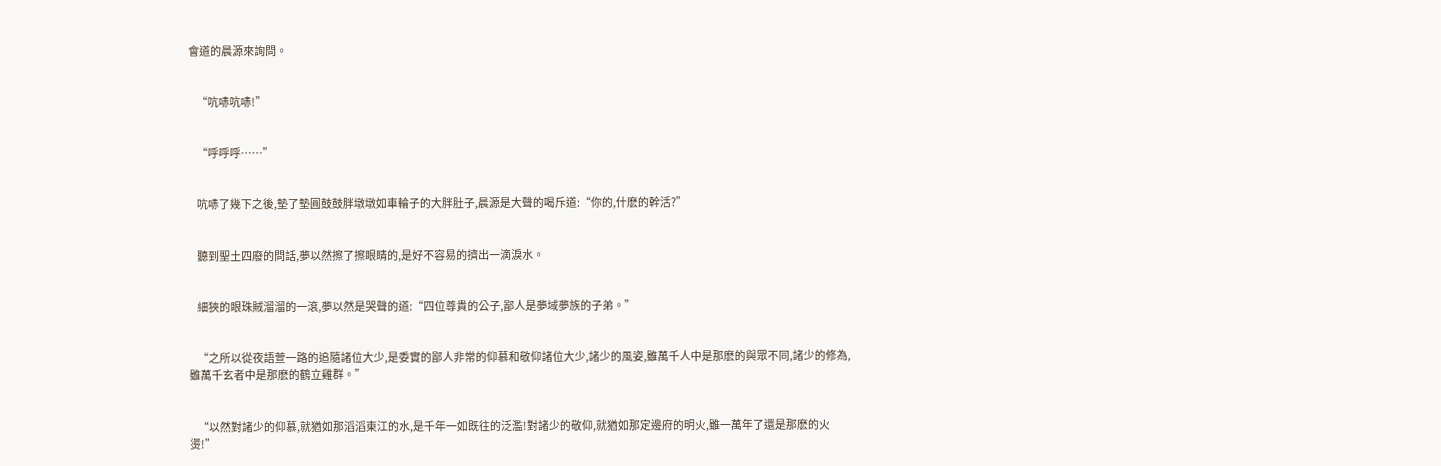會道的晨源來詢問。


    “吭哧吭哧!”


    “呼呼呼……”


    吭哧了幾下之後,墊了墊圓鼓鼓胖墩墩如車輪子的大胖肚子,晨源是大聲的喝斥道:“你的,什麽的幹活?”


    聽到聖土四廢的問話,夢以然擦了擦眼睛的,是好不容易的擠出一滴淚水。


    細狹的眼珠賊溜溜的一滾,夢以然是哭聲的道:“四位尊貴的公子,鄙人是夢域夢族的子弟。”


    “之所以從夜語萱一路的追隨諸位大少,是委實的鄙人非常的仰慕和敬仰諸位大少,諸少的風姿,雖萬千人中是那麽的與眾不同,諸少的修為,雖萬千玄者中是那麽的鶴立雞群。”


    “以然對諸少的仰慕,就猶如那滔滔東江的水,是千年一如既往的泛濫!對諸少的敬仰,就猶如那定邊府的明火,雖一萬年了還是那麽的火燙!”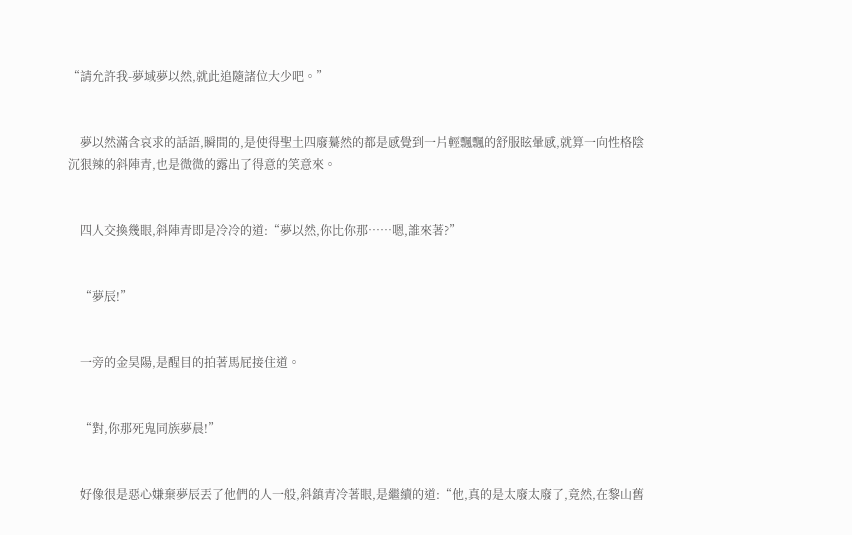“請允許我-夢域夢以然,就此追隨諸位大少吧。”


    夢以然滿含哀求的話語,瞬間的,是使得聖土四廢驀然的都是感覺到一片輕飄飄的舒服眩暈感,就算一向性格陰沉狠辣的斜陣青,也是微微的露出了得意的笑意來。


    四人交換幾眼,斜陣青即是冷冷的道:“夢以然,你比你那……嗯,誰來著?”


    “夢辰!”


    一旁的金昊陽,是醒目的拍著馬屁接住道。


    “對,你那死鬼同族夢晨!”


    好像很是惡心嫌棄夢辰丟了他們的人一般,斜鎮青冷著眼,是繼續的道:“他,真的是太廢太廢了,竟然,在黎山舊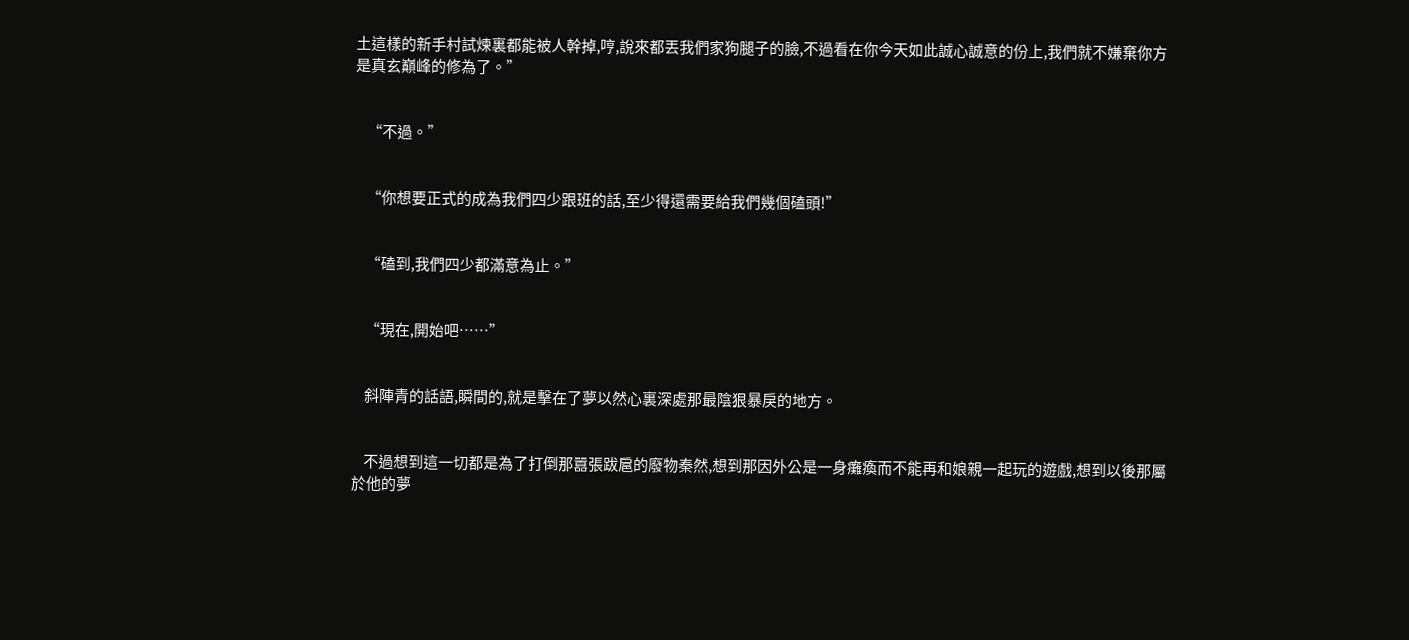土這樣的新手村試煉裏都能被人幹掉,哼,說來都丟我們家狗腿子的臉,不過看在你今天如此誠心誠意的份上,我們就不嫌棄你方是真玄巔峰的修為了。”


    “不過。”


    “你想要正式的成為我們四少跟班的話,至少得還需要給我們幾個磕頭!”


    “磕到,我們四少都滿意為止。”


    “現在,開始吧……”


    斜陣青的話語,瞬間的,就是擊在了夢以然心裏深處那最陰狠暴戾的地方。


    不過想到這一切都是為了打倒那囂張跋扈的廢物秦然,想到那因外公是一身癱瘓而不能再和娘親一起玩的遊戲,想到以後那屬於他的夢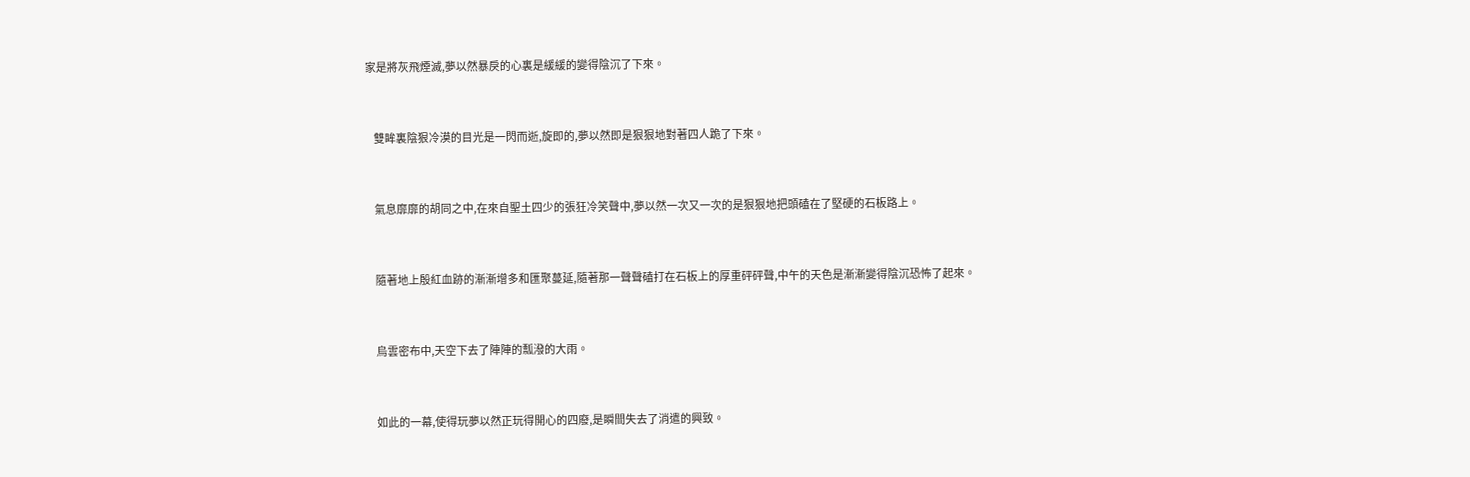家是將灰飛煙滅,夢以然暴戾的心裏是緩緩的變得陰沉了下來。


    雙眸裏陰狠冷漠的目光是一閃而逝,旋即的,夢以然即是狠狠地對著四人跪了下來。


    氣息靡靡的胡同之中,在來自聖土四少的張狂冷笑聲中,夢以然一次又一次的是狠狠地把頭磕在了堅硬的石板路上。


    隨著地上殷紅血跡的漸漸增多和匯聚蔓延,隨著那一聲聲磕打在石板上的厚重砰砰聲,中午的天色是漸漸變得陰沉恐怖了起來。


    烏雲密布中,天空下去了陣陣的瓢潑的大雨。


    如此的一幕,使得玩夢以然正玩得開心的四廢,是瞬間失去了消遣的興致。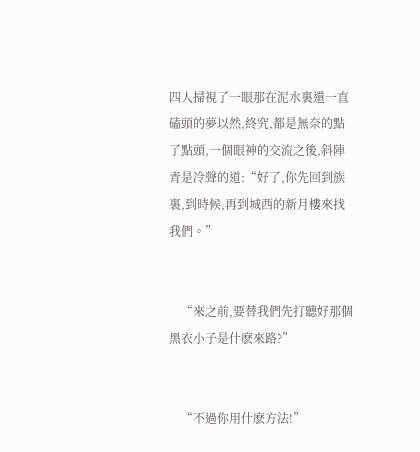四人掃視了一眼那在泥水裏還一直磕頭的夢以然,終究,都是無奈的點了點頭,一個眼神的交流之後,斜陣青是冷聲的道:“好了,你先回到族裏,到時候,再到城西的新月樓來找我們。”


    “來之前,要替我們先打聽好那個黑衣小子是什麽來路?”


    “不過你用什麽方法!”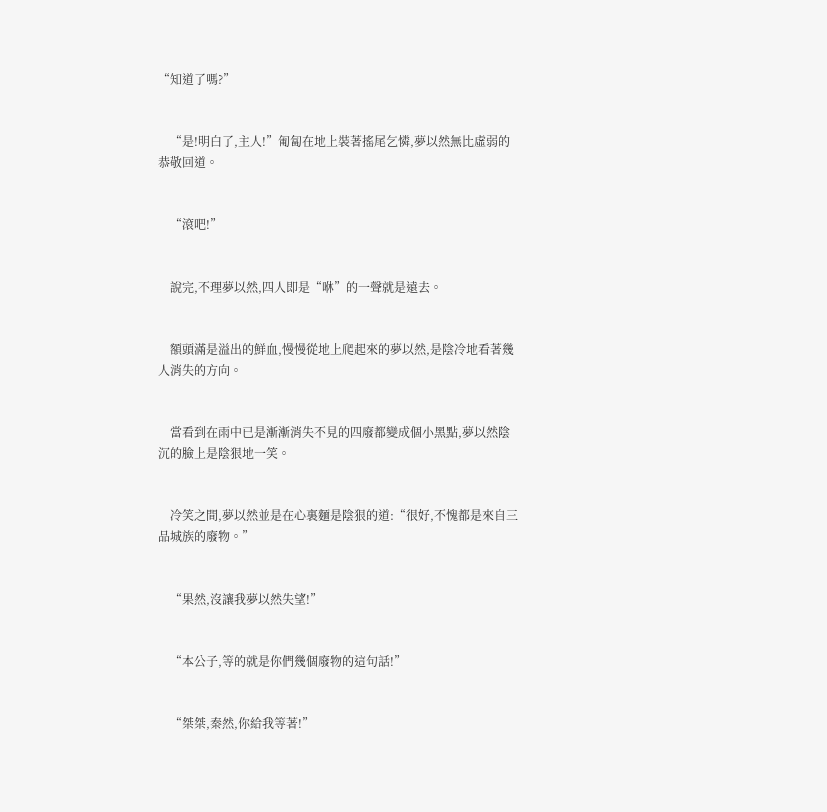“知道了嗎?”


    “是!明白了,主人!”匍匐在地上裝著搖尾乞憐,夢以然無比虛弱的恭敬回道。


    “滾吧!”


    說完,不理夢以然,四人即是“咻”的一聲就是遠去。


    額頭滿是溢出的鮮血,慢慢從地上爬起來的夢以然,是陰冷地看著幾人消失的方向。


    當看到在雨中已是漸漸消失不見的四廢都變成個小黑點,夢以然陰沉的臉上是陰狠地一笑。


    冷笑之間,夢以然並是在心裏麵是陰狠的道:“很好,不愧都是來自三品城族的廢物。”


    “果然,沒讓我夢以然失望!”


    “本公子,等的就是你們幾個廢物的這句話!”


    “桀桀,秦然,你給我等著!”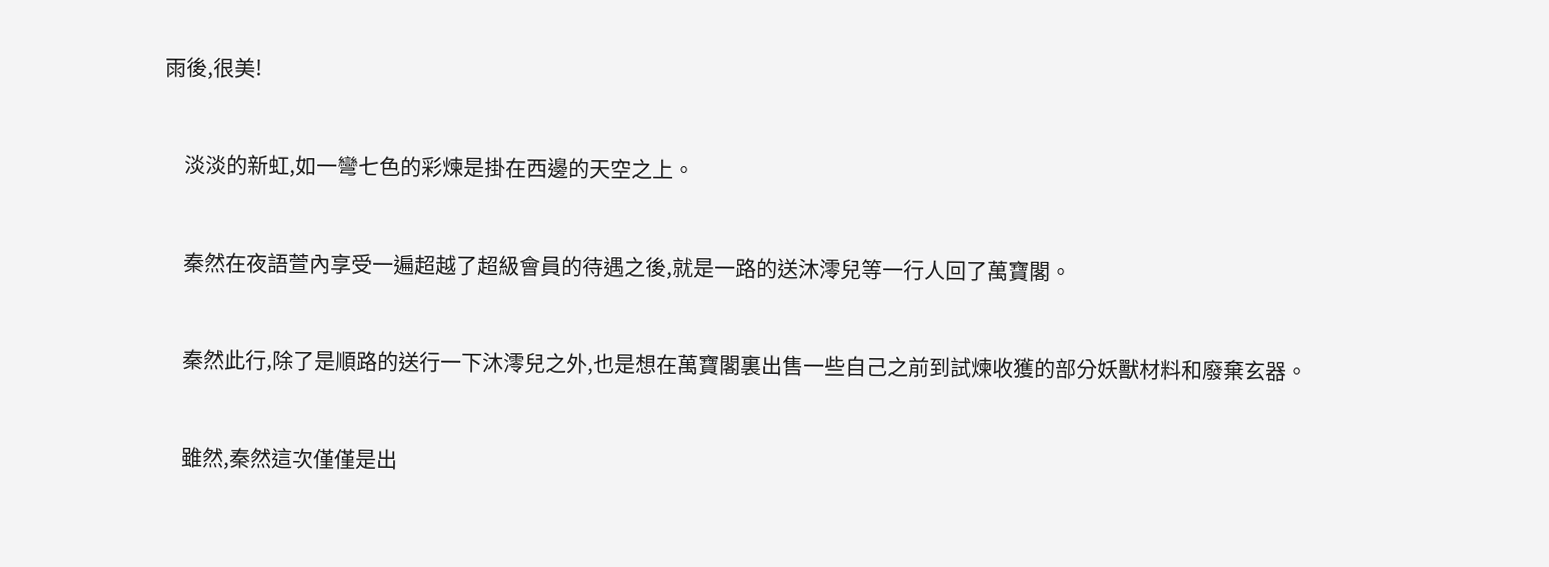雨後,很美!


    淡淡的新虹,如一彎七色的彩煉是掛在西邊的天空之上。


    秦然在夜語萱內享受一遍超越了超級會員的待遇之後,就是一路的送沐澪兒等一行人回了萬寶閣。


    秦然此行,除了是順路的送行一下沐澪兒之外,也是想在萬寶閣裏出售一些自己之前到試煉收獲的部分妖獸材料和廢棄玄器。


    雖然,秦然這次僅僅是出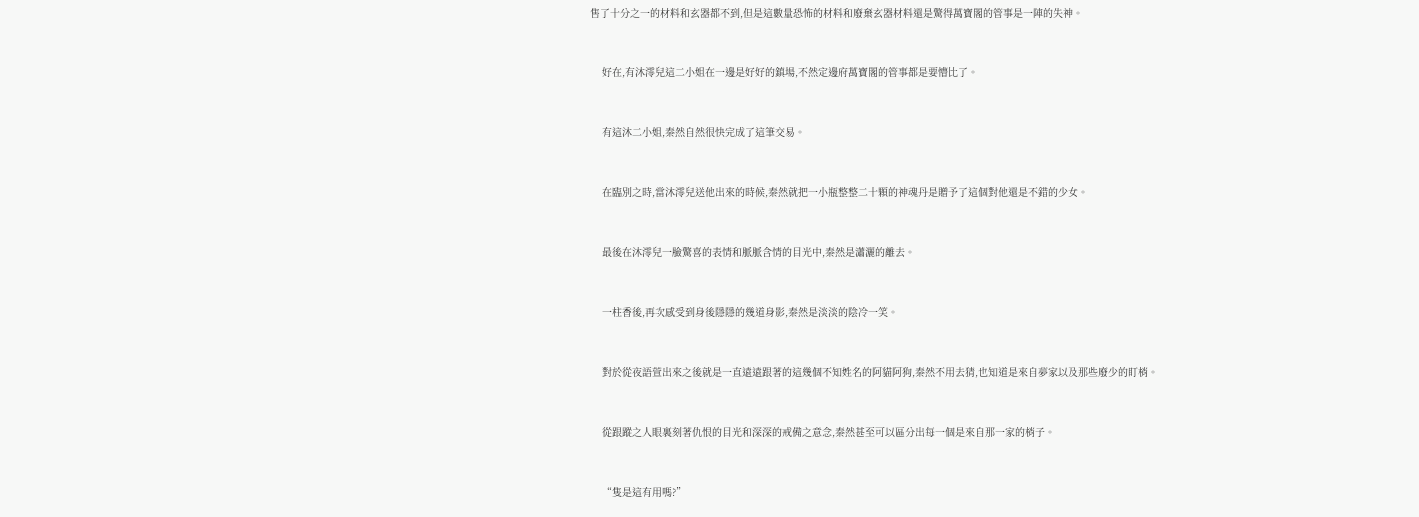售了十分之一的材料和玄器都不到,但是這數量恐怖的材料和廢棄玄器材料還是驚得萬寶閣的管事是一陣的失神。


    好在,有沐澪兒這二小姐在一邊是好好的鎮場,不然定邊府萬寶閣的管事都是要懵比了。


    有這沐二小姐,秦然自然很快完成了這筆交易。


    在臨別之時,當沐澪兒送他出來的時候,秦然就把一小瓶整整二十顆的神魂丹是贈予了這個對他還是不錯的少女。


    最後在沐澪兒一臉驚喜的表情和脈脈含情的目光中,秦然是瀟灑的離去。


    一柱香後,再次感受到身後隱隱的幾道身影,秦然是淡淡的陰冷一笑。


    對於從夜語萱出來之後就是一直遠遠跟著的這幾個不知姓名的阿貓阿狗,秦然不用去猜,也知道是來自夢家以及那些廢少的盯梢。


    從跟蹤之人眼裏刻著仇恨的目光和深深的戒備之意念,秦然甚至可以區分出每一個是來自那一家的梢子。


    “隻是這有用嗎?”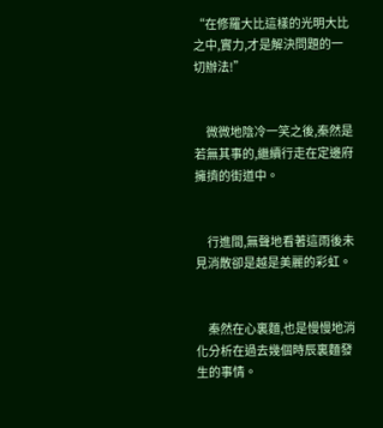“在修羅大比這樣的光明大比之中,實力,才是解決問題的一切辦法!”


    微微地陰冷一笑之後,秦然是若無其事的,繼續行走在定邊府擁擠的街道中。


    行進間,無聲地看著這雨後未見消散卻是越是美麗的彩虹。


    秦然在心裏麵,也是慢慢地消化分析在過去幾個時辰裏麵發生的事情。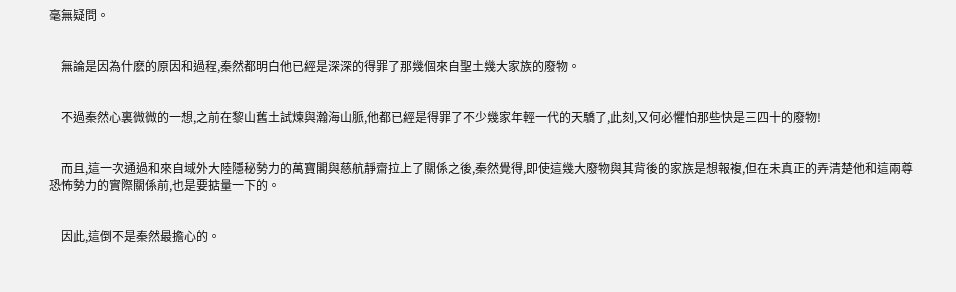毫無疑問。


    無論是因為什麽的原因和過程,秦然都明白他已經是深深的得罪了那幾個來自聖土幾大家族的廢物。


    不過秦然心裏微微的一想,之前在黎山舊土試煉與瀚海山脈,他都已經是得罪了不少幾家年輕一代的天驕了,此刻,又何必懼怕那些快是三四十的廢物!


    而且,這一次通過和來自域外大陸隱秘勢力的萬寶閣與慈航靜齋拉上了關係之後,秦然覺得,即使這幾大廢物與其背後的家族是想報複,但在未真正的弄清楚他和這兩尊恐怖勢力的實際關係前,也是要掂量一下的。


    因此,這倒不是秦然最擔心的。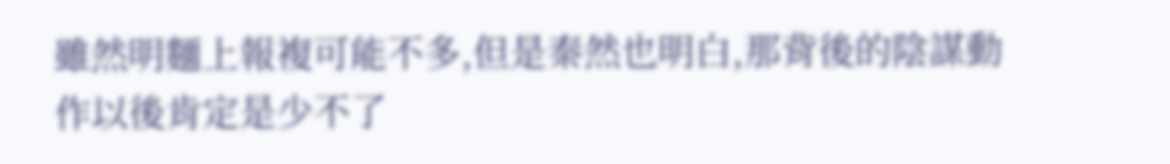雖然明麵上報複可能不多,但是秦然也明白,那背後的陰謀動作以後肯定是少不了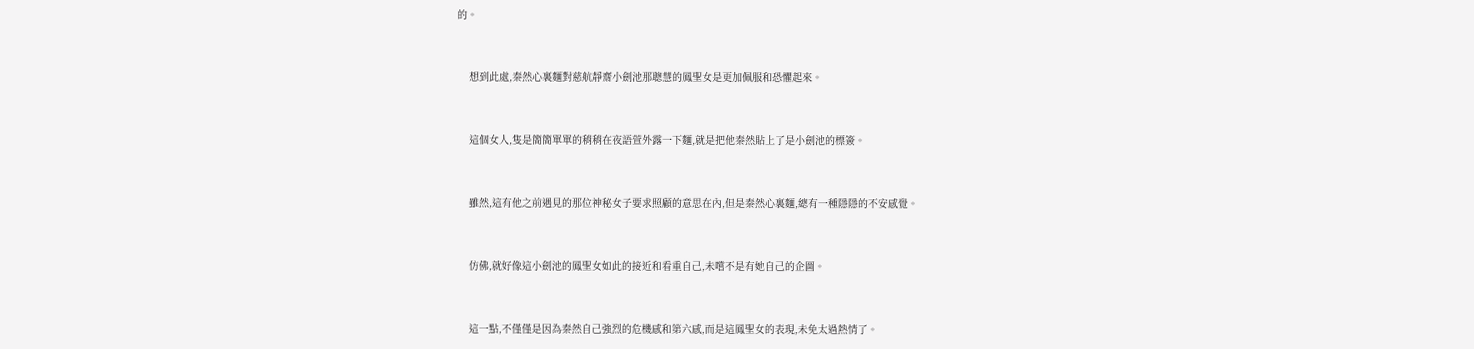的。


    想到此處,秦然心裏麵對慈航靜齋小劍池那聰慧的鳳聖女是更加佩服和恐懼起來。


    這個女人,隻是簡簡單單的稍稍在夜語萱外露一下麵,就是把他秦然貼上了是小劍池的標簽。


    雖然,這有他之前遇見的那位神秘女子要求照顧的意思在內,但是秦然心裏麵,總有一種隱隱的不安感覺。


    仿佛,就好像這小劍池的鳳聖女如此的接近和看重自己,未嚐不是有她自己的企圖。


    這一點,不僅僅是因為秦然自己強烈的危機感和第六感,而是這鳳聖女的表現,未免太過熱情了。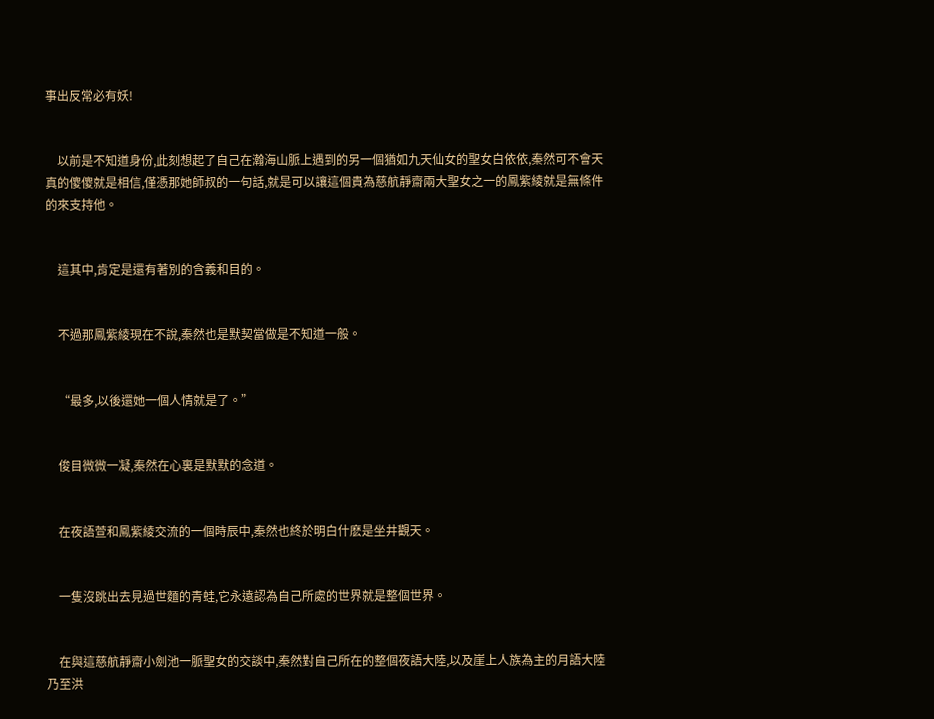事出反常必有妖!


    以前是不知道身份,此刻想起了自己在瀚海山脈上遇到的另一個猶如九天仙女的聖女白依依,秦然可不會天真的傻傻就是相信,僅憑那她師叔的一句話,就是可以讓這個貴為慈航靜齋兩大聖女之一的鳳紫綾就是無條件的來支持他。


    這其中,肯定是還有著別的含義和目的。


    不過那鳳紫綾現在不說,秦然也是默契當做是不知道一般。


    “最多,以後還她一個人情就是了。”


    俊目微微一凝,秦然在心裏是默默的念道。


    在夜語萱和鳳紫綾交流的一個時辰中,秦然也終於明白什麽是坐井觀天。


    一隻沒跳出去見過世麵的青蛙,它永遠認為自己所處的世界就是整個世界。


    在與這慈航靜齋小劍池一脈聖女的交談中,秦然對自己所在的整個夜語大陸,以及崖上人族為主的月語大陸乃至洪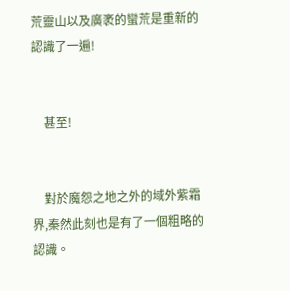荒靈山以及廣袤的蠻荒是重新的認識了一遍!


    甚至!


    對於魔怨之地之外的域外紫霜界,秦然此刻也是有了一個粗略的認識。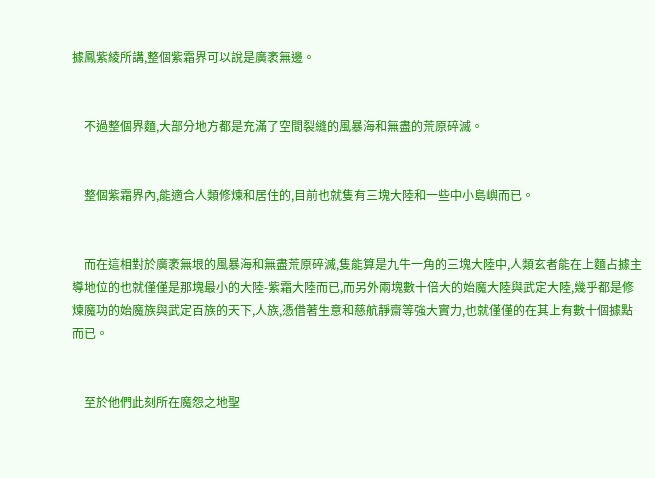據鳳紫綾所講,整個紫霜界可以說是廣袤無邊。


    不過整個界麵,大部分地方都是充滿了空間裂縫的風暴海和無盡的荒原碎滅。


    整個紫霜界內,能適合人類修煉和居住的,目前也就隻有三塊大陸和一些中小島嶼而已。


    而在這相對於廣袤無垠的風暴海和無盡荒原碎滅,隻能算是九牛一角的三塊大陸中,人類玄者能在上麵占據主導地位的也就僅僅是那塊最小的大陸-紫霜大陸而已,而另外兩塊數十倍大的始魔大陸與武定大陸,幾乎都是修煉魔功的始魔族與武定百族的天下,人族,憑借著生意和慈航靜齋等強大實力,也就僅僅的在其上有數十個據點而已。


    至於他們此刻所在魔怨之地聖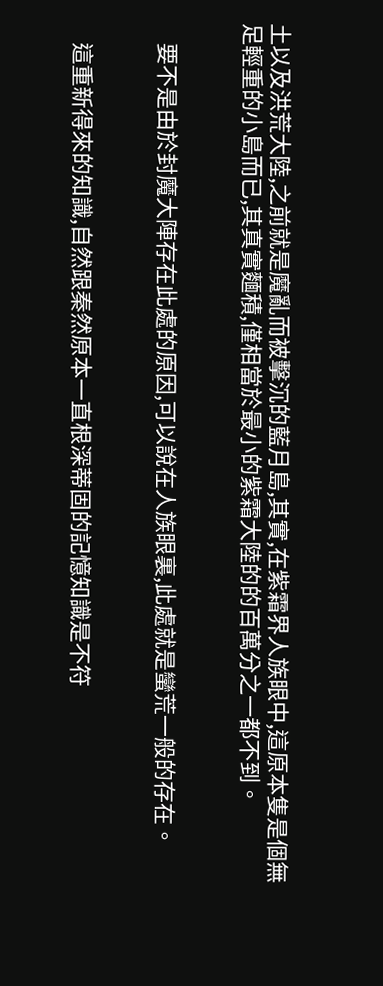土以及洪荒大陸,之前就是魔亂而被擊沉的藍月島,其實,在紫霜界人族眼中,這原本隻是個無足輕重的小島而已,其真實麵積,僅相當於最小的紫霜大陸的的百萬分之一都不到。


    要不是由於封魔大陣存在此處的原因,可以說在人族眼裏,此處就是蠻荒一般的存在。


    這重新得來的知識,自然跟秦然原本一直根深蒂固的記憶知識是不符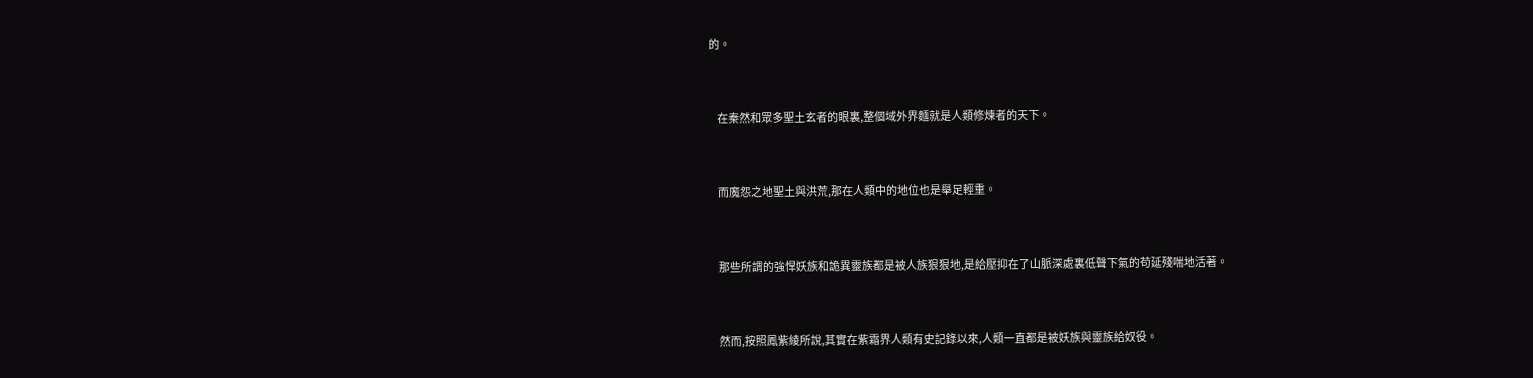的。


    在秦然和眾多聖土玄者的眼裏,整個域外界麵就是人類修煉者的天下。


    而魔怨之地聖土與洪荒,那在人類中的地位也是舉足輕重。


    那些所謂的強悍妖族和詭異靈族都是被人族狠狠地,是給壓抑在了山脈深處裏低聲下氣的苟延殘喘地活著。


    然而,按照鳳紫綾所說,其實在紫霜界人類有史記錄以來,人類一直都是被妖族與靈族給奴役。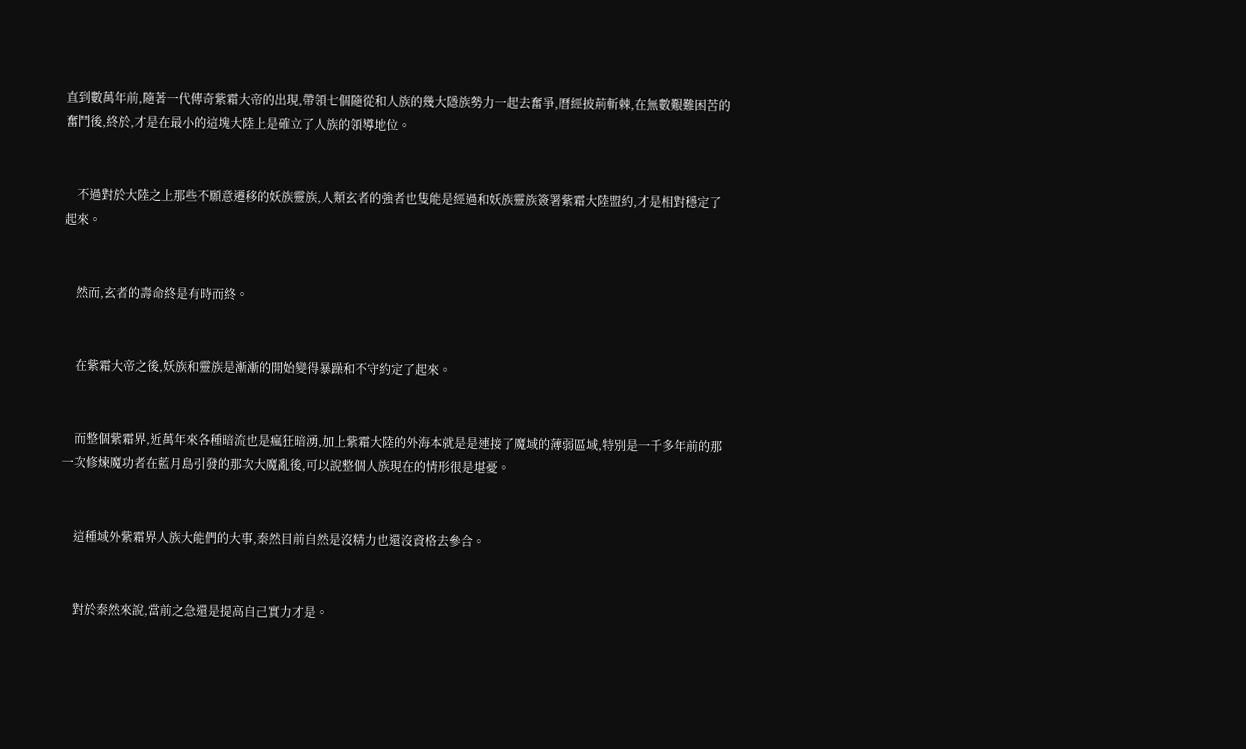直到數萬年前,隨著一代傳奇紫霜大帝的出現,帶領七個隨從和人族的幾大隱族勢力一起去奮爭,曆經披荊斬棘,在無數艱難困苦的奮鬥後,終於,才是在最小的這塊大陸上是確立了人族的領導地位。


    不過對於大陸之上那些不願意遷移的妖族靈族,人類玄者的強者也隻能是經過和妖族靈族簽署紫霜大陸盟約,才是相對穩定了起來。


    然而,玄者的壽命終是有時而終。


    在紫霜大帝之後,妖族和靈族是漸漸的開始變得暴躁和不守約定了起來。


    而整個紫霜界,近萬年來各種暗流也是瘋狂暗湧,加上紫霜大陸的外海本就是是連接了魔域的薄弱區域,特別是一千多年前的那一次修煉魔功者在藍月島引發的那次大魔亂後,可以說整個人族現在的情形很是堪憂。


    這種域外紫霜界人族大能們的大事,秦然目前自然是沒精力也還沒資格去參合。


    對於秦然來說,當前之急還是提高自己實力才是。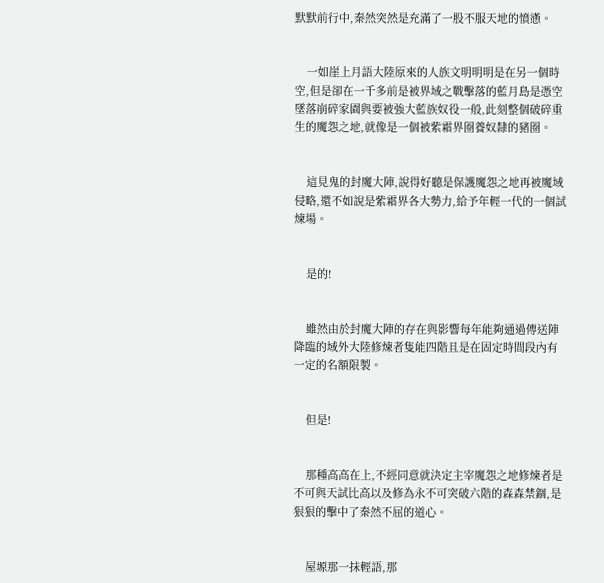默默前行中,秦然突然是充滿了一股不服天地的憤懣。


    一如崖上月語大陸原來的人族文明明明是在另一個時空,但是卻在一千多前是被界域之戰擊落的藍月島是憑空墜落崩碎家園與要被強大藍族奴役一般,此刻整個破碎重生的魔怨之地,就像是一個被紫霜界圈養奴隸的豬圈。


    這見鬼的封魔大陣,說得好聽是保護魔怨之地再被魔域侵略,還不如說是紫霜界各大勢力,給予年輕一代的一個試煉場。


    是的!


    雖然由於封魔大陣的存在與影響每年能夠通過傳送陣降臨的域外大陸修煉者隻能四階且是在固定時間段內有一定的名額限製。


    但是!


    那種高高在上,不經同意就決定主宰魔怨之地修煉者是不可與天試比高以及修為永不可突破六階的森森禁錮,是狠狠的擊中了秦然不屈的道心。


    屋塬那一抹輕語,那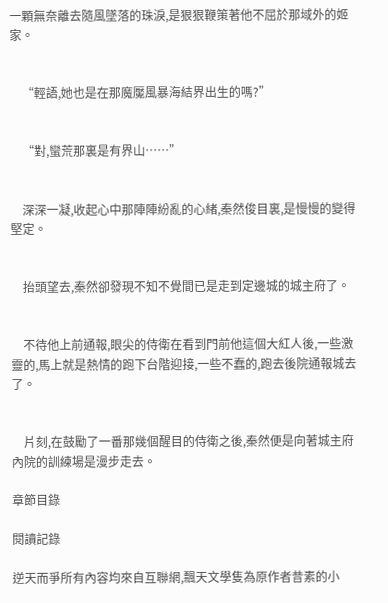一顆無奈離去隨風墜落的珠淚,是狠狠鞭策著他不屈於那域外的姬家。


    “輕語,她也是在那魔魘風暴海結界出生的嗎?”


    “對,蠻荒那裏是有界山……”


    深深一凝,收起心中那陣陣紛亂的心緒,秦然俊目裏,是慢慢的變得堅定。


    抬頭望去,秦然卻發現不知不覺間已是走到定邊城的城主府了。


    不待他上前通報,眼尖的侍衛在看到門前他這個大紅人後,一些激靈的,馬上就是熱情的跑下台階迎接,一些不蠢的,跑去後院通報城去了。


    片刻,在鼓勵了一番那幾個醒目的侍衛之後,秦然便是向著城主府內院的訓練場是漫步走去。

章節目錄

閱讀記錄

逆天而爭所有內容均來自互聯網,飄天文學隻為原作者昔素的小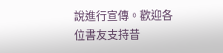說進行宣傳。歡迎各位書友支持昔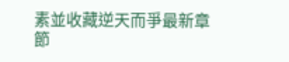素並收藏逆天而爭最新章節